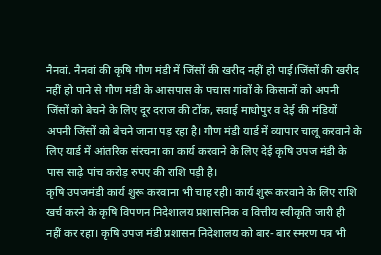नैनवां. नैनवां की कृषि गौण मंडी में जिंसों की खरीद नहीं हो पाई।जिंसों की खरीद नहीं हो पाने से गौण मंडी के आसपास के पचास गांवों के किसानों को अपनी जिंसों को बेचने के लिए दूर दराज की टोंक, सवाई माधोपुर व देई की मंडियों अपनी जिंसों को बेचने जाना पड़ रहा है। गौण मंडी यार्ड में व्यापार चालू करवाने के लिए यार्ड में आंतरिक संरचना का कार्य करवाने के लिए देई कृषि उपज मंडी के पास साढ़े पांच करोड़ रुपए की राशि पड़ी है।
कृषि उपजमंडी कार्य शुरू करवाना भी चाह रही। कार्य शुरू करवाने के लिए राशि खर्च करने के कृषि विपणन निदेशालय प्रशासनिक व वित्तीय स्वीकृति जारी ही नहीं कर रहा। कृषि उपज मंडी प्रशासन निदेशालय को बार- बार स्मरण पत्र भी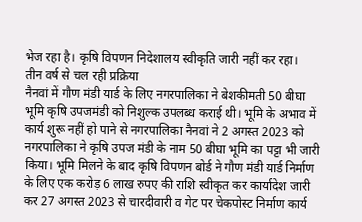भेज रहा है। कृषि विपणन निदेशालय स्वीकृति जारी नहीं कर रहा।
तीन वर्ष से चल रही प्रक्रिया
नैनवां में गौण मंडी यार्ड के लिए नगरपालिका ने बेशकीमती 50 बीघा भूमि कृषि उपजमंडी को निशुल्क उपलब्ध कराई थी। भूमि के अभाव में कार्य शुरू नहीं हो पाने से नगरपालिका नैनवां ने 2 अगस्त 2023 को नगरपालिका ने कृषि उपज मंडी के नाम 50 बीघा भूमि का पट्टा भी जारी किया। भूमि मिलने के बाद कृषि विपणन बोर्ड ने गौण मंडी यार्ड निर्माण के लिए एक करोड़ 6 लाख रुपए की राशि स्वीकृत कर कार्यादेश जारी कर 27 अगस्त 2023 से चारदीवारी व गेट पर चेकपोस्ट निर्माण कार्य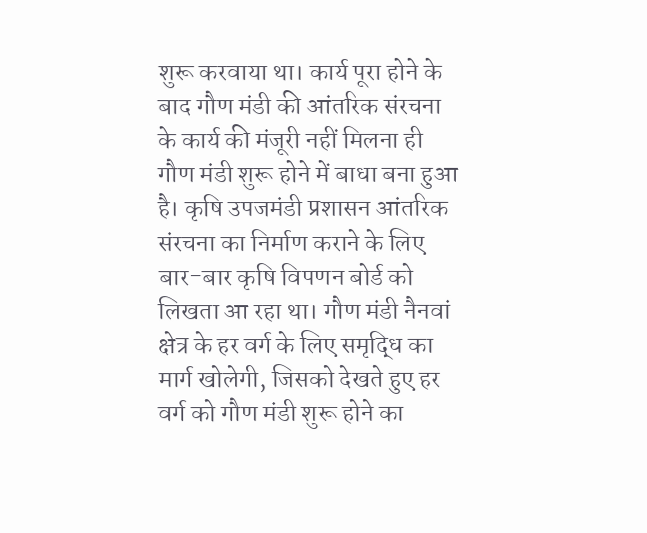शुरू करवाया था। कार्य पूरा होने के बाद गौण मंडी की आंतरिक संरचना के कार्य की मंजूरी नहीं मिलना ही गौण मंडी शुरू होने में बाधा बना हुआ है। कृषि उपजमंडी प्रशासन आंतरिक संरचना का निर्माण कराने के लिए बार-बार कृषि विपणन बोर्ड को लिखता आ रहा था। गौण मंडी नैनवां क्षेत्र के हर वर्ग के लिए समृद्धि का मार्ग खोलेगी, जिसको देखते हुए हर वर्ग को गौण मंडी शुरू होने का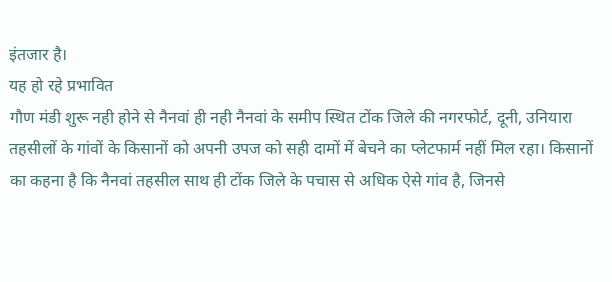इंतजार है।
यह हो रहे प्रभावित
गौण मंडी शुरू नही होने से नैनवां ही नही नैनवां के समीप स्थित टोंक जिले की नगरफोर्ट, दूनी, उनियारा तहसीलों के गांवों के किसानों को अपनी उपज को सही दामों में बेचने का प्लेटफार्म नहीं मिल रहा। किसानों का कहना है कि नैनवां तहसील साथ ही टोंक जिले के पचास से अधिक ऐसे गांव है, जिनसे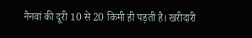नैनवां की दूरी 10 से 20 किमी ही पड़ती है। खरीदारी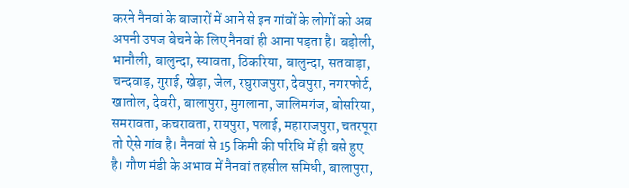करने नैनवां के बाजारों में आने से इन गांवों के लोगों को अब अपनी उपज बेचने के लिए नैनवां ही आना पड़ता है। बड़ोली, भानौली, बालुन्दा, स्यावता, ठिकरिया, बालुन्दा, सतवाड़ा, चन्दवाड़, गुराई, खेड़ा, जेल, रघुराजपुरा, देवपुरा, नगरफोर्ट, खातोल, देवरी, बालापुरा, मुगलाना, जालिमगंज, बोसरिया, समरावता, कचरावता, रायपुरा, पलाई, महाराजपुरा, चतरपूरा तो ऐसे गांव है। नैनवां से 15 किमी की परिधि में ही बसे हुए है। गौण मंडी के अभाव में नैनवां तहसील समिधी, बालापुरा,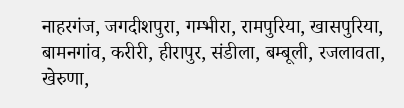नाहरगंज, जगदीशपुरा, गम्भीरा, रामपुरिया, खासपुरिया, बामनगांव, करीरी, हीरापुर, संडीला, बम्बूली, रजलावता, खेरुणा,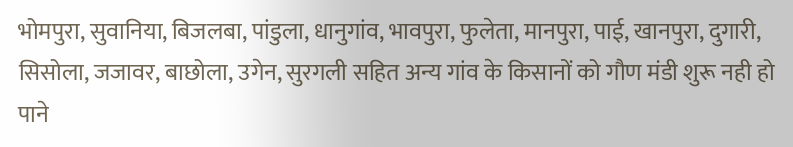भोमपुरा, सुवानिया, बिजलबा, पांडुला, धानुगांव, भावपुरा, फुलेता, मानपुरा, पाई, खानपुरा, दुगारी, सिसोला, जजावर, बाछोला, उगेन, सुरगली सहित अन्य गांव के किसानों को गौण मंडी शुरू नही हो पाने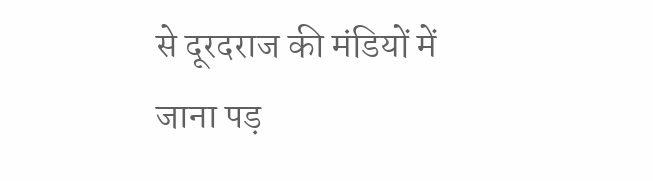से दूरदराज की मंडियों में जाना पड़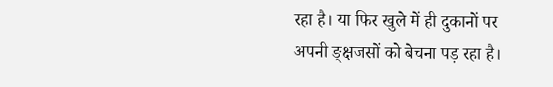रहा है। या फिर खुले में ही दुकानों पर अपनी ङ्क्षजसों को बेचना पड़ रहा है।